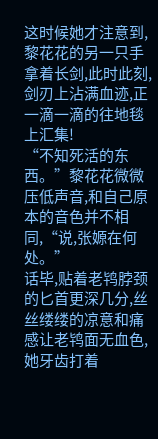这时候她才注意到,黎花花的另一只手拿着长剑,此时此刻,剑刃上沾满血迹,正一滴一滴的往地毯上汇集!
“不知死活的东西。”黎花花微微压低声音,和自己原本的音色并不相同,“说,张嫄在何处。”
话毕,贴着老鸨脖颈的匕首更深几分,丝丝缕缕的凉意和痛感让老鸨面无血色,她牙齿打着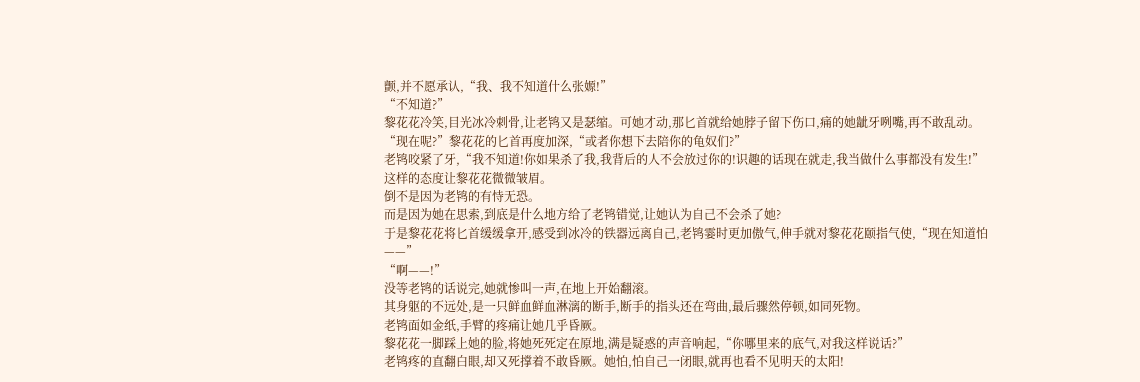颤,并不愿承认,“我、我不知道什么张嫄!”
“不知道?”
黎花花冷笑,目光冰冷刺骨,让老鸨又是瑟缩。可她才动,那匕首就给她脖子留下伤口,痛的她龇牙咧嘴,再不敢乱动。
“现在呢?”黎花花的匕首再度加深,“或者你想下去陪你的龟奴们?”
老鸨咬紧了牙,“我不知道!你如果杀了我,我背后的人不会放过你的!识趣的话现在就走,我当做什么事都没有发生!”
这样的态度让黎花花微微皱眉。
倒不是因为老鸨的有恃无恐。
而是因为她在思索,到底是什么地方给了老鸨错觉,让她认为自己不会杀了她?
于是黎花花将匕首缓缓拿开,感受到冰冷的铁器远离自己,老鸨霎时更加傲气,伸手就对黎花花颐指气使,“现在知道怕——”
“啊——!”
没等老鸨的话说完,她就惨叫一声,在地上开始翻滚。
其身躯的不远处,是一只鲜血鲜血淋漓的断手,断手的指头还在弯曲,最后骤然停顿,如同死物。
老鸨面如金纸,手臂的疼痛让她几乎昏厥。
黎花花一脚踩上她的脸,将她死死定在原地,满是疑惑的声音响起,“你哪里来的底气,对我这样说话?”
老鸨疼的直翻白眼,却又死撑着不敢昏厥。她怕,怕自己一闭眼,就再也看不见明天的太阳!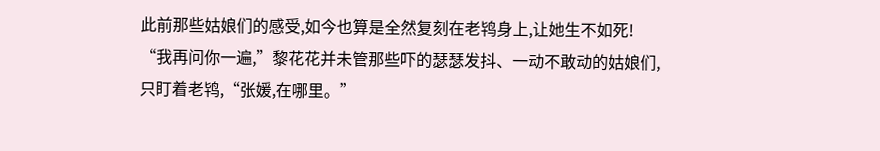此前那些姑娘们的感受,如今也算是全然复刻在老鸨身上,让她生不如死!
“我再问你一遍,”黎花花并未管那些吓的瑟瑟发抖、一动不敢动的姑娘们,只盯着老鸨,“张媛,在哪里。”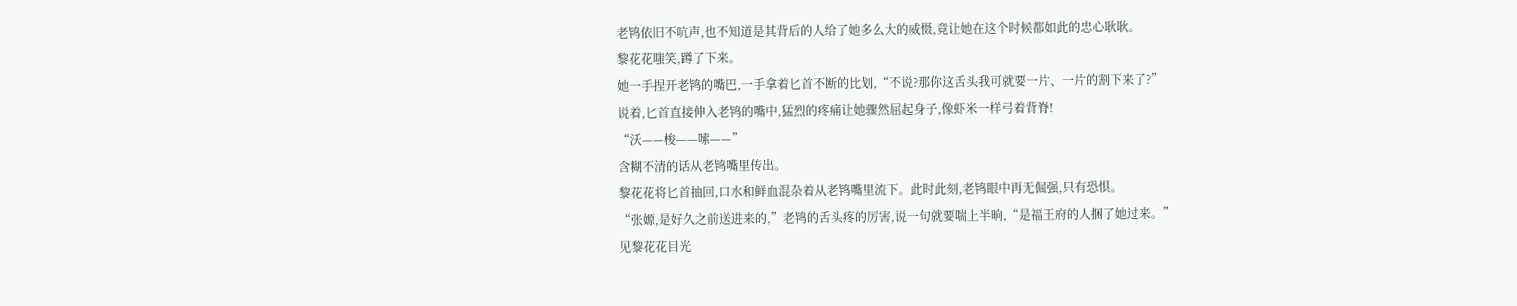老鸨依旧不吭声,也不知道是其背后的人给了她多么大的威慑,竟让她在这个时候都如此的忠心耿耿。
黎花花嗤笑,蹲了下来。
她一手捏开老鸨的嘴巴,一手拿着匕首不断的比划,“不说?那你这舌头我可就要一片、一片的割下来了?”
说着,匕首直接伸入老鸨的嘴中,猛烈的疼痛让她骤然屈起身子,像虾米一样弓着背脊!
“沃——梭——嗦——”
含糊不清的话从老鸨嘴里传出。
黎花花将匕首抽回,口水和鲜血混杂着从老鸨嘴里流下。此时此刻,老鸨眼中再无倔强,只有恐惧。
“张嫄,是好久之前送进来的,”老鸨的舌头疼的厉害,说一句就要喘上半晌,“是福王府的人捆了她过来。”
见黎花花目光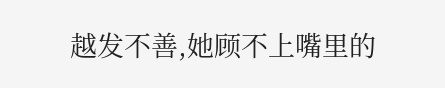越发不善,她顾不上嘴里的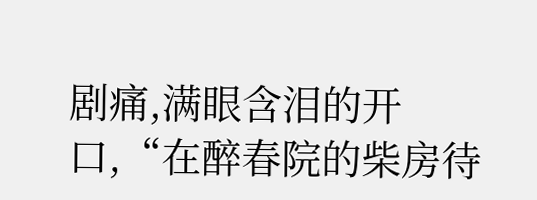剧痛,满眼含泪的开口,“在醉春院的柴房待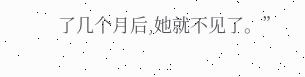了几个月后,她就不见了。”